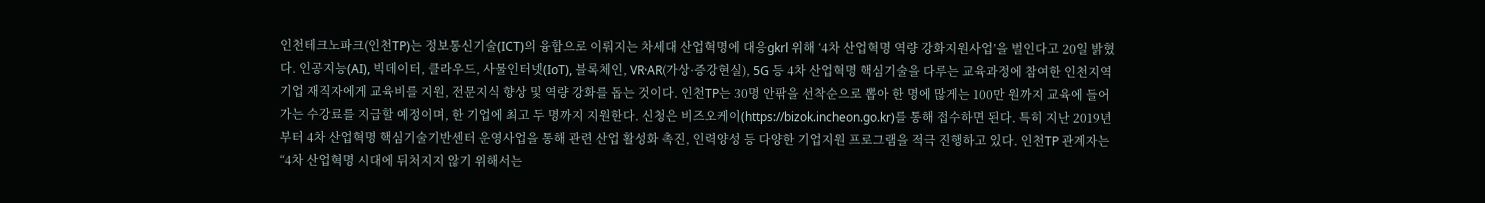인천테크노파크(인천TP)는 정보통신기술(ICT)의 융합으로 이뤄지는 차세대 산업혁명에 대응gkrl 위해 ‘4차 산업혁명 역량 강화지원사업’을 벌인다고 20일 밝혔다. 인공지능(AI), 빅데이터, 클라우드, 사물인터넷(IoT), 블록체인, VR·AR(가상·증강현실), 5G 등 4차 산업혁명 핵심기술을 다루는 교육과정에 참여한 인천지역 기업 재직자에게 교육비를 지원, 전문지식 향상 및 역량 강화를 돕는 것이다. 인천TP는 30명 안팎을 선착순으로 뽑아 한 명에 많게는 100만 원까지 교육에 들어가는 수강료를 지급할 예정이며, 한 기업에 최고 두 명까지 지원한다. 신청은 비즈오케이(https://bizok.incheon.go.kr)를 통해 접수하면 된다. 특히 지난 2019년부터 4차 산업혁명 핵심기술기반센터 운영사업을 통해 관련 산업 활성화 촉진, 인력양성 등 다양한 기업지원 프로그램을 적극 진행하고 있다. 인천TP 관계자는 “4차 산업혁명 시대에 뒤처지지 않기 위해서는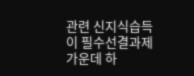관련 신지식습득이 필수선결과제 가운데 하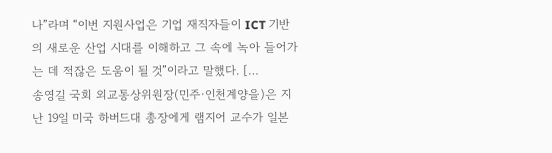나”라며 “이번 지원사업은 기업 재직자들이 ICT 기반의 새로운 산업 시대를 이해하고 그 속에 녹아 들어가는 데 적잖은 도움이 될 것”이라고 말했다. […
송영길 국회 외교통상위원장(민주·인천계양을)은 지난 19일 미국 하버드대 총장에게 램지어 교수가 일본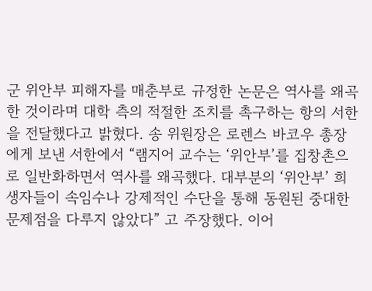군 위안부 피해자를 매춘부로 규정한 논문은 역사를 왜곡한 것이라며 대학 측의 적절한 조치를 촉구하는 항의 서한을 전달했다고 밝혔다. 송 위원장은 로렌스 바코우 총장에게 보낸 서한에서 “램지어 교수는 ‘위안부’를 집창촌으로 일반화하면서 역사를 왜곡했다. 대부분의 ‘위안부’ 희생자들이 속임수나 강제적인 수단을 통해 동원된 중대한 문제점을 다루지 않았다” 고 주장했다. 이어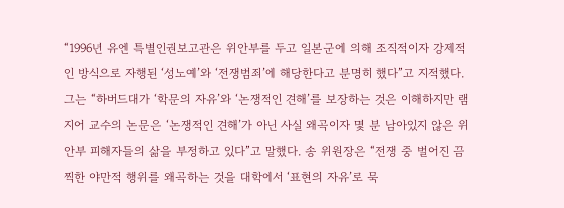“1996년 유엔 특별인권보고관은 위안부를 두고 일본군에 의해 조직적이자 강제적인 방식으로 자행된 ‘성노예’와 ‘전쟁범죄’에 해당한다고 분명히 했다”고 지적했다. 그는 “하버드대가 ‘학문의 자유’와 ‘논쟁적인 견해’를 보장하는 것은 이해하지만 램지어 교수의 논문은 ‘논쟁적인 견해’가 아닌 사실 왜곡이자 몇 분 남아있지 않은 위안부 피해자들의 삶을 부정하고 있다”고 말했다. 송 위원장은 “전쟁 중 벌어진 끔찍한 야만적 행위를 왜곡하는 것을 대학에서 ‘표현의 자유’로 묵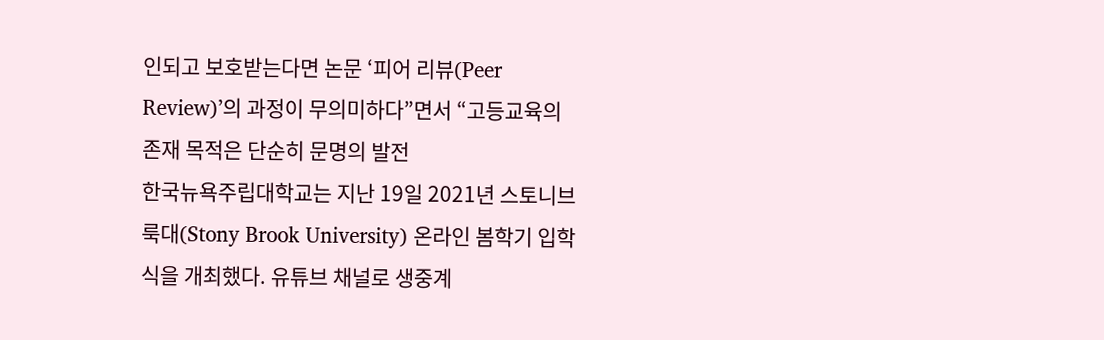인되고 보호받는다면 논문 ‘피어 리뷰(Peer Review)’의 과정이 무의미하다”면서 “고등교육의 존재 목적은 단순히 문명의 발전
한국뉴욕주립대학교는 지난 19일 2021년 스토니브룩대(Stony Brook University) 온라인 봄학기 입학식을 개최했다. 유튜브 채널로 생중계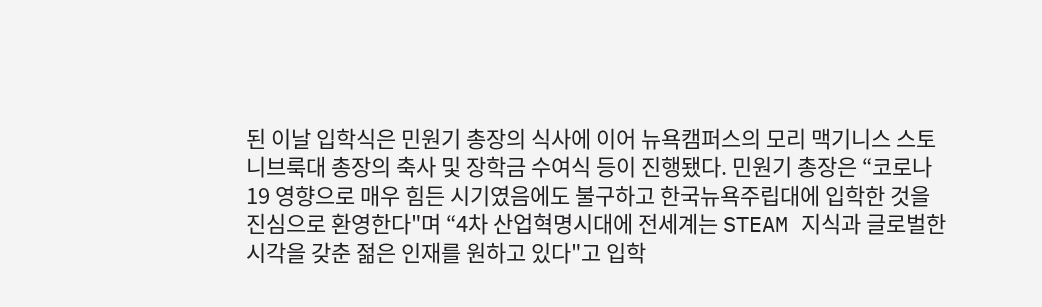된 이날 입학식은 민원기 총장의 식사에 이어 뉴욕캠퍼스의 모리 맥기니스 스토니브룩대 총장의 축사 및 장학금 수여식 등이 진행됐다. 민원기 총장은 “코로나19 영향으로 매우 힘든 시기였음에도 불구하고 한국뉴욕주립대에 입학한 것을 진심으로 환영한다"며 “4차 산업혁명시대에 전세계는 STEAM 지식과 글로벌한 시각을 갖춘 젊은 인재를 원하고 있다"고 입학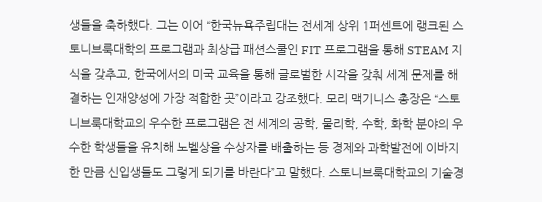생들을 축하했다. 그는 이어 “한국뉴욕주립대는 전세계 상위 1퍼센트에 랭크된 스토니브룩대학의 프로그램과 최상급 패션스쿨인 FIT 프로그램을 통해 STEAM 지식을 갖추고, 한국에서의 미국 교육을 통해 글로벌한 시각을 갖춰 세계 문제를 해결하는 인재양성에 가장 적합한 곳”이라고 강조했다. 모리 맥기니스 총장은 “스토니브룩대학교의 우수한 프로그램은 전 세계의 공학, 물리학, 수학, 화학 분야의 우수한 학생들을 유치해 노벨상을 수상자를 배출하는 등 경제와 과학발전에 이바지한 만큼 신입생들도 그렇게 되기를 바란다”고 말했다. 스토니브룩대학교의 기술경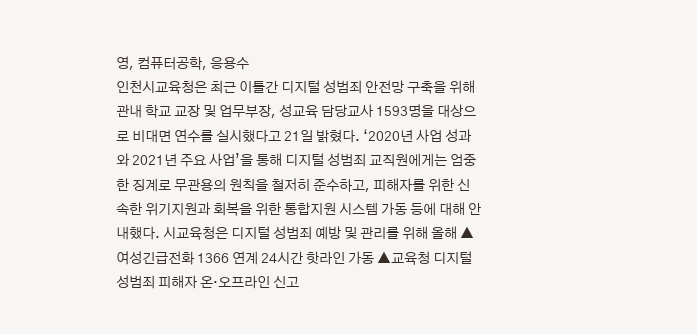영, 컴퓨터공학, 응용수
인천시교육청은 최근 이틀간 디지털 성범죄 안전망 구축을 위해 관내 학교 교장 및 업무부장, 성교육 담당교사 1593명을 대상으로 비대면 연수를 실시했다고 21일 밝혔다. ‘2020년 사업 성과와 2021년 주요 사업’을 통해 디지털 성범죄 교직원에게는 엄중한 징계로 무관용의 원칙을 철저히 준수하고, 피해자를 위한 신속한 위기지원과 회복을 위한 통합지원 시스템 가동 등에 대해 안내했다. 시교육청은 디지털 성범죄 예방 및 관리를 위해 올해 ▲여성긴급전화 1366 연계 24시간 핫라인 가동 ▲교육청 디지털 성범죄 피해자 온·오프라인 신고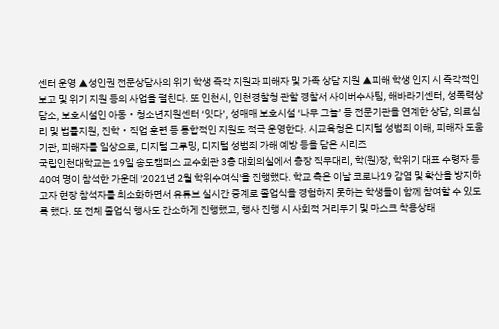센터 운영 ▲성인권 전문상담사의 위기 학생 즉각 지원과 피해자 및 가족 상담 지원 ▲피해 학생 인지 시 즉각적인 보고 및 위기 지원 등의 사업을 펼친다. 또 인천시, 인천경찰청 관할 경찰서 사이버수사팀, 해바라기센터, 성폭력상담소, 보호시설인 아동‧청소년지원센터 ‘잇다’, 성매매 보호시설 ‘나무 그늘’ 등 전문기관을 연계한 상담, 의료심리 및 법률지원, 진학‧직업 훈련 등 통합적인 지원도 적극 운영한다. 시교육청은 디지털 성범죄 이해, 피해자 도움 기관, 피해자를 일상으로, 디지털 그루밍, 디지털 성범죄 가해 예방 등을 담은 시리즈
국립인천대학교는 19일 송도캠퍼스 교수회관 3층 대회의실에서 총장 직무대리, 학(원)장, 학위기 대표 수령자 등 40여 명이 참석한 가운데 '2021년 2월 학위수여식'을 진행했다. 학교 측은 이날 코로나19 감염 및 확산을 방지하고자 현장 참석자를 최소화하면서 유튜브 실시간 중계로 졸업식을 경험하지 못하는 학생들이 함께 참여할 수 있도록 했다. 또 전체 졸업식 행사도 간소하게 진행했고, 행사 진행 시 사회적 거리두기 및 마스크 착용상태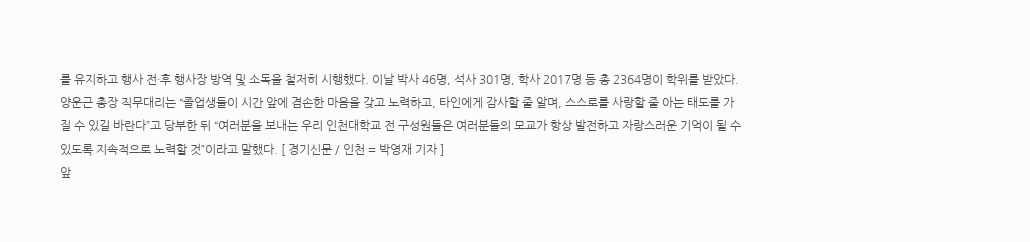를 유지하고 행사 전·후 행사장 방역 및 소독을 철저히 시행했다. 이날 박사 46명, 석사 301명, 학사 2017명 등 총 2364명이 학위를 받았다. 양운근 총장 직무대리는 “졸업생들이 시간 앞에 겸손한 마음을 갖고 노력하고, 타인에게 감사할 줄 알며, 스스로를 사랑할 줄 아는 태도를 가질 수 있길 바란다”고 당부한 뒤 “여러분을 보내는 우리 인천대학교 전 구성원들은 여러분들의 모교가 항상 발전하고 자랑스러운 기억이 될 수 있도록 지속적으로 노력할 것”이라고 말했다. [ 경기신문 / 인천 = 박영재 기자 ]
앞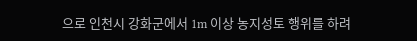으로 인천시 강화군에서 1m 이상 농지성토 행위를 하려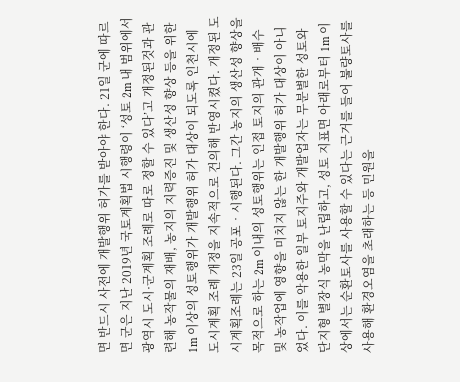면 반드시 사전에 개발행위 허가를 받아야 한다. 21일 군에 따르면 군은 지난 2019년 국토계획법 시행령이 ‘성토 2m 내 범위에서 광역시 도시·군계획 조례로 따로 정할 수 있다’고 개정된것과 관련해 농작물의 재배, 농지의 지력증진 및 생산성 향상 등을 위한 1m 이상의 성토행위가 개발행위 허가 대상이 되도록 인천시에 도시계획 조례 개정을 지속적으로 건의해 반영시켰다. 개정된 도시계획조례는 23일 공포‧시행된다. 그간 농지의 생산성 향상을 목적으로 하는 2m 이내의 성토행위는 인접 토지의 관개‧배수 및 농작업에 영향을 미치지 않는 한 개발행위 허가 대상이 아니었다. 이를 악용한 일부 토지주와 개발업자는 무분별한 성토와 단지형 별장식 농막을 난립하고, 성토 지표면 아래로부터 1m 이상에서는 순환토사를 사용할 수 있다는 근거를 들어 불량토사를 사용해 환경오염을 초래하는 등 민원을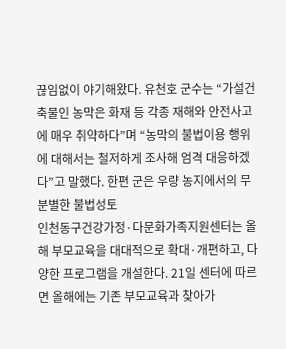끊임없이 야기해왔다. 유천호 군수는 “가설건축물인 농막은 화재 등 각종 재해와 안전사고에 매우 취약하다”며 “농막의 불법이용 행위에 대해서는 철저하게 조사해 엄격 대응하겠다”고 말했다. 한편 군은 우량 농지에서의 무분별한 불법성토
인천동구건강가정·다문화가족지원센터는 올해 부모교육을 대대적으로 확대·개편하고, 다양한 프로그램을 개설한다. 21일 센터에 따르면 올해에는 기존 부모교육과 찾아가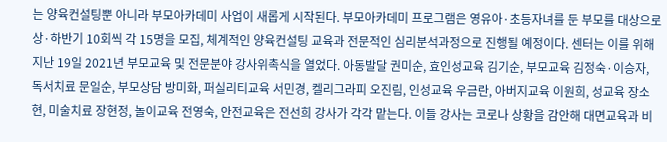는 양육컨설팅뿐 아니라 부모아카데미 사업이 새롭게 시작된다. 부모아카데미 프로그램은 영유아·초등자녀를 둔 부모를 대상으로 상·하반기 10회씩 각 15명을 모집, 체계적인 양육컨설팅 교육과 전문적인 심리분석과정으로 진행될 예정이다. 센터는 이를 위해 지난 19일 2021년 부모교육 및 전문분야 강사위촉식을 열었다. 아동발달 권미순, 효인성교육 김기순, 부모교육 김정숙·이승자, 독서치료 문일순, 부모상담 방미화, 퍼실리티교육 서민경, 켈리그라피 오진림, 인성교육 우금란, 아버지교육 이원희, 성교육 장소현, 미술치료 장현정, 놀이교육 전영숙, 안전교육은 전선희 강사가 각각 맡는다. 이들 강사는 코로나 상황을 감안해 대면교육과 비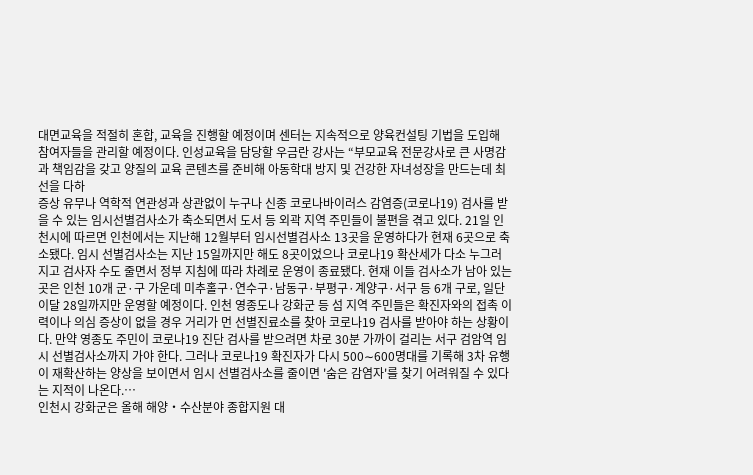대면교육을 적절히 혼합, 교육을 진행할 예정이며 센터는 지속적으로 양육컨설팅 기법을 도입해 참여자들을 관리할 예정이다. 인성교육을 담당할 우금란 강사는 “부모교육 전문강사로 큰 사명감과 책임감을 갖고 양질의 교육 콘텐츠를 준비해 아동학대 방지 및 건강한 자녀성장을 만드는데 최선을 다하
증상 유무나 역학적 연관성과 상관없이 누구나 신종 코로나바이러스 감염증(코로나19) 검사를 받을 수 있는 임시선별검사소가 축소되면서 도서 등 외곽 지역 주민들이 불편을 겪고 있다. 21일 인천시에 따르면 인천에서는 지난해 12월부터 임시선별검사소 13곳을 운영하다가 현재 6곳으로 축소됐다. 임시 선별검사소는 지난 15일까지만 해도 8곳이었으나 코로나19 확산세가 다소 누그러지고 검사자 수도 줄면서 정부 지침에 따라 차례로 운영이 종료됐다. 현재 이들 검사소가 남아 있는 곳은 인천 10개 군·구 가운데 미추홀구·연수구·남동구·부평구·계양구·서구 등 6개 구로, 일단 이달 28일까지만 운영할 예정이다. 인천 영종도나 강화군 등 섬 지역 주민들은 확진자와의 접촉 이력이나 의심 증상이 없을 경우 거리가 먼 선별진료소를 찾아 코로나19 검사를 받아야 하는 상황이다. 만약 영종도 주민이 코로나19 진단 검사를 받으려면 차로 30분 가까이 걸리는 서구 검암역 임시 선별검사소까지 가야 한다. 그러나 코로나19 확진자가 다시 500∼600명대를 기록해 3차 유행이 재확산하는 양상을 보이면서 임시 선별검사소를 줄이면 '숨은 감염자'를 찾기 어려워질 수 있다는 지적이 나온다.…
인천시 강화군은 올해 해양‧수산분야 종합지원 대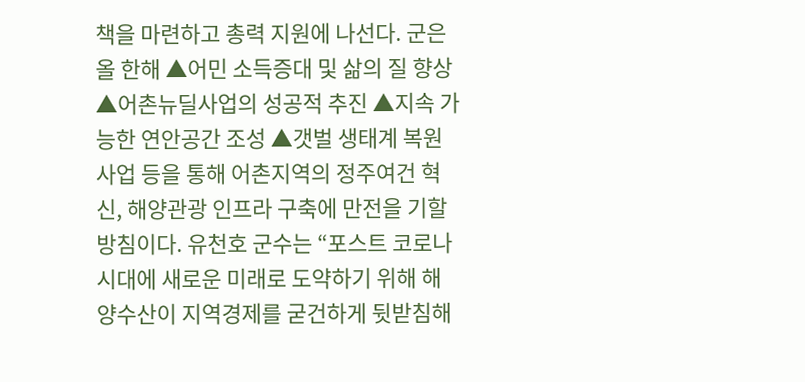책을 마련하고 총력 지원에 나선다. 군은 올 한해 ▲어민 소득증대 및 삶의 질 향상 ▲어촌뉴딜사업의 성공적 추진 ▲지속 가능한 연안공간 조성 ▲갯벌 생태계 복원사업 등을 통해 어촌지역의 정주여건 혁신, 해양관광 인프라 구축에 만전을 기할 방침이다. 유천호 군수는 “포스트 코로나 시대에 새로운 미래로 도약하기 위해 해양수산이 지역경제를 굳건하게 뒷받침해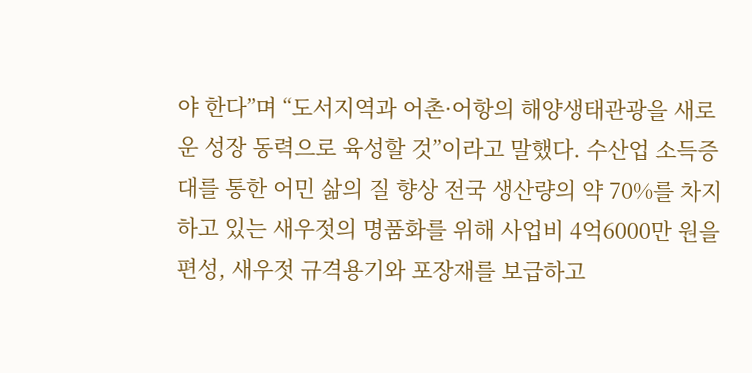야 한다”며 “도서지역과 어촌·어항의 해양생태관광을 새로운 성장 동력으로 육성할 것”이라고 말했다. 수산업 소득증대를 통한 어민 삶의 질 향상 전국 생산량의 약 70%를 차지하고 있는 새우젓의 명품화를 위해 사업비 4억6000만 원을 편성, 새우젓 규격용기와 포장재를 보급하고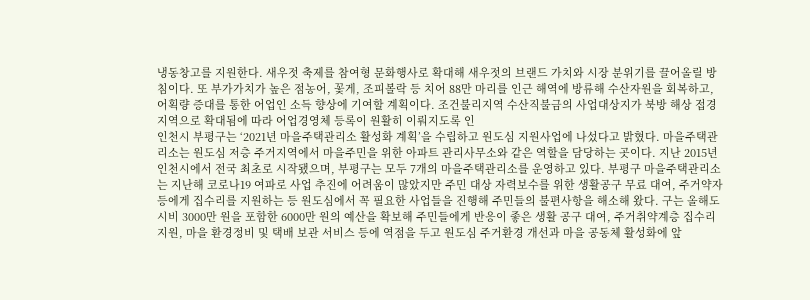냉동창고를 지원한다. 새우젓 축제를 참여형 문화행사로 확대해 새우젓의 브랜드 가치와 시장 분위기를 끌어올릴 방침이다. 또 부가가치가 높은 점농어, 꽃게, 조피볼락 등 치어 88만 마리를 인근 해역에 방류해 수산자원을 회복하고, 어획량 증대를 통한 어업인 소득 향상에 기여할 계획이다. 조건불리지역 수산직불금의 사업대상지가 북방 해상 접경지역으로 확대됨에 따라 어업경영체 등록이 원활히 이뤄지도록 인
인천시 부평구는 ‘2021년 마을주택관리소 활성화 계획’을 수립하고 원도심 지원사업에 나섰다고 밝혔다. 마을주택관리소는 원도심 저층 주거지역에서 마을주민을 위한 아파트 관리사무소와 같은 역할을 담당하는 곳이다. 지난 2015년 인천시에서 전국 최초로 시작됐으며, 부평구는 모두 7개의 마을주택관리소를 운영하고 있다. 부평구 마을주택관리소는 지난해 코로나19 여파로 사업 추진에 어려움이 많았지만 주민 대상 자력보수를 위한 생활공구 무료 대여, 주거약자 등에게 집수리를 지원하는 등 원도심에서 꼭 필요한 사업들을 진행해 주민들의 불편사항을 해소해 왔다. 구는 올해도 시비 3000만 원을 포함한 6000만 원의 예산을 확보해 주민들에게 반응이 좋은 생활 공구 대여, 주거취약계층 집수리 지원, 마을 환경정비 및 택배 보관 서비스 등에 역점을 두고 원도심 주거환경 개선과 마을 공동체 활성화에 앞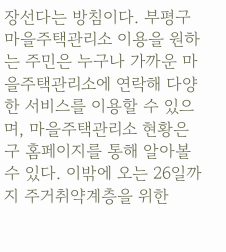장선다는 방침이다. 부평구 마을주택관리소 이용을 원하는 주민은 누구나 가까운 마을주택관리소에 연락해 다양한 서비스를 이용할 수 있으며, 마을주택관리소 현황은 구 홈페이지를 통해 알아볼 수 있다. 이밖에 오는 26일까지 주거취약계층을 위한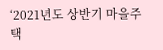‘2021년도 상반기 마을주택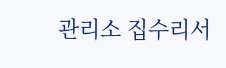관리소 집수리서